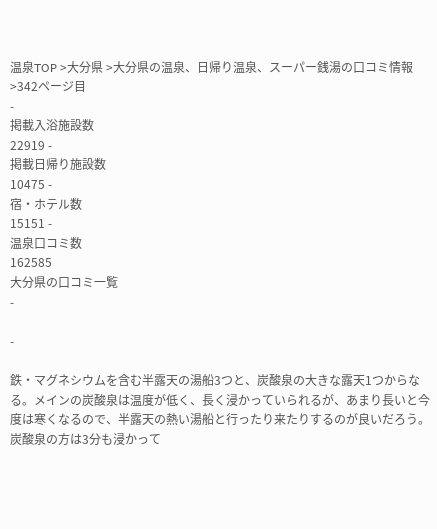温泉TOP >大分県 >大分県の温泉、日帰り温泉、スーパー銭湯の口コミ情報 >342ページ目
-
掲載入浴施設数
22919 -
掲載日帰り施設数
10475 -
宿・ホテル数
15151 -
温泉口コミ数
162585
大分県の口コミ一覧
-

-

鉄・マグネシウムを含む半露天の湯船3つと、炭酸泉の大きな露天1つからなる。メインの炭酸泉は温度が低く、長く浸かっていられるが、あまり長いと今度は寒くなるので、半露天の熱い湯船と行ったり来たりするのが良いだろう。
炭酸泉の方は3分も浸かって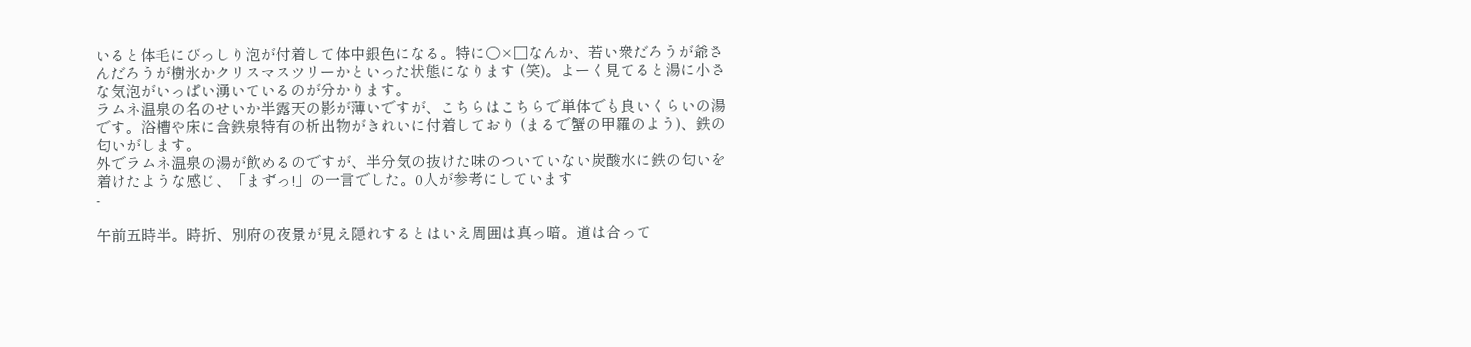いると体毛にびっしり泡が付着して体中銀色になる。特に○×□なんか、若い衆だろうが爺さんだろうが樹氷かクリスマスツリーかといった状態になります (笑)。よーく見てると湯に小さな気泡がいっぱい湧いているのが分かります。
ラムネ温泉の名のせいか半露天の影が薄いですが、こちらはこちらで単体でも良いくらいの湯です。浴槽や床に含鉄泉特有の析出物がきれいに付着しており (まるで蟹の甲羅のよう)、鉄の匂いがします。
外でラムネ温泉の湯が飲めるのですが、半分気の抜けた味のついていない炭酸水に鉄の匂いを着けたような感じ、「まずっ!」の一言でした。0人が参考にしています
-

午前五時半。時折、別府の夜景が見え隠れするとはいえ周囲は真っ暗。道は合って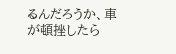るんだろうか、車が頓挫したら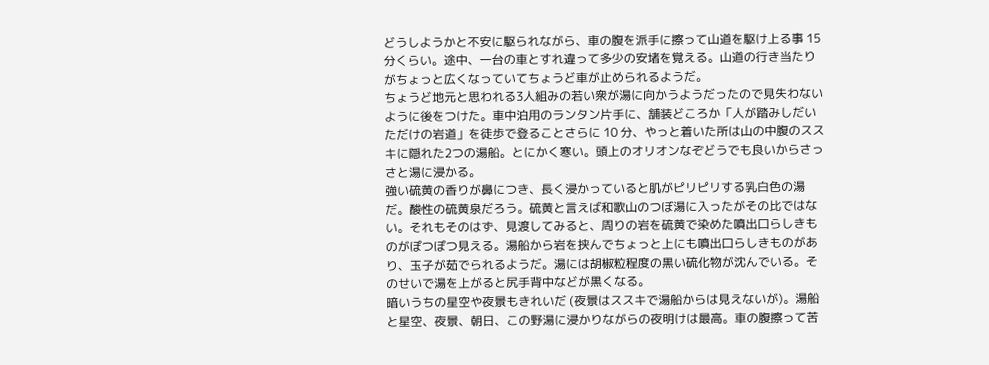どうしようかと不安に駆られながら、車の腹を派手に擦って山道を駆け上る事 15 分くらい。途中、一台の車とすれ違って多少の安堵を覚える。山道の行き当たりがちょっと広くなっていてちょうど車が止められるようだ。
ちょうど地元と思われる3人組みの若い衆が湯に向かうようだったので見失わないように後をつけた。車中泊用のランタン片手に、舗装どころか「人が踏みしだいただけの岩道」を徒歩で登ることさらに 10 分、やっと着いた所は山の中腹のススキに隠れた2つの湯船。とにかく寒い。頭上のオリオンなぞどうでも良いからさっさと湯に浸かる。
強い硫黄の香りが鼻につき、長く浸かっていると肌がピリピリする乳白色の湯だ。酸性の硫黄泉だろう。硫黄と言えば和歌山のつぼ湯に入ったがその比ではない。それもそのはず、見渡してみると、周りの岩を硫黄で染めた噴出口らしきものがぽつぽつ見える。湯船から岩を挟んでちょっと上にも噴出口らしきものがあり、玉子が茹でられるようだ。湯には胡椒粒程度の黒い硫化物が沈んでいる。そのせいで湯を上がると尻手背中などが黒くなる。
暗いうちの星空や夜景もきれいだ (夜景はススキで湯船からは見えないが)。湯船と星空、夜景、朝日、この野湯に浸かりながらの夜明けは最高。車の腹擦って苦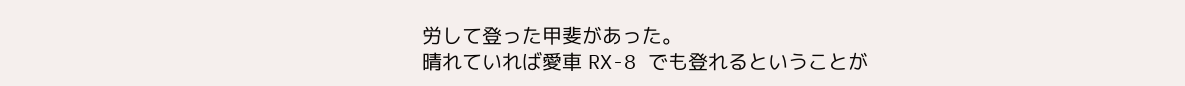労して登った甲斐があった。
晴れていれば愛車 RX-8 でも登れるということが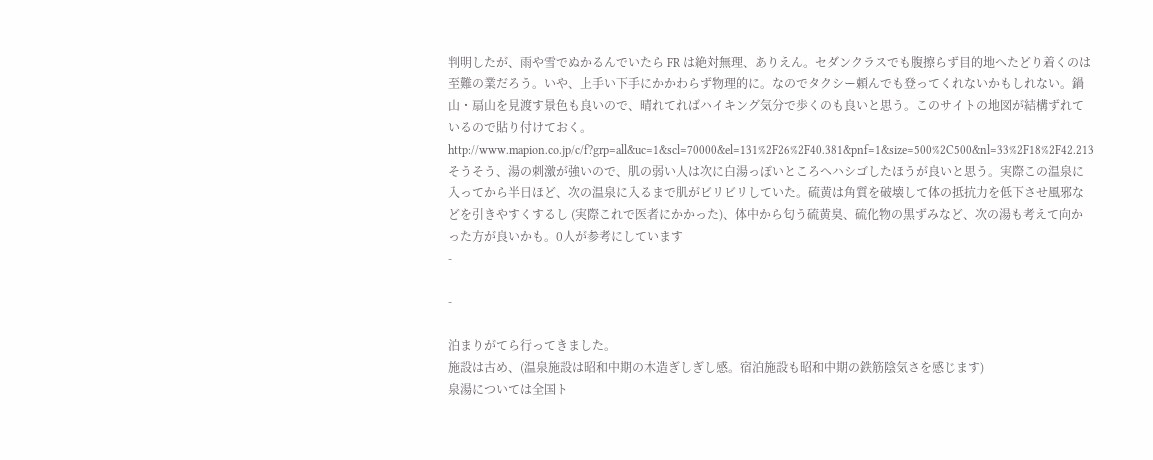判明したが、雨や雪でぬかるんでいたら FR は絶対無理、ありえん。セダンクラスでも腹擦らず目的地へたどり着くのは至難の業だろう。いや、上手い下手にかかわらず物理的に。なのでタクシー頼んでも登ってくれないかもしれない。鍋山・扇山を見渡す景色も良いので、晴れてればハイキング気分で歩くのも良いと思う。このサイトの地図が結構ずれているので貼り付けておく。
http://www.mapion.co.jp/c/f?grp=all&uc=1&scl=70000&el=131%2F26%2F40.381&pnf=1&size=500%2C500&nl=33%2F18%2F42.213
そうそう、湯の刺激が強いので、肌の弱い人は次に白湯っぽいところへハシゴしたほうが良いと思う。実際この温泉に入ってから半日ほど、次の温泉に入るまで肌がビリビリしていた。硫黄は角質を破壊して体の抵抗力を低下させ風邪などを引きやすくするし (実際これで医者にかかった)、体中から匂う硫黄臭、硫化物の黒ずみなど、次の湯も考えて向かった方が良いかも。0人が参考にしています
-

-

泊まりがてら行ってきました。
施設は古め、(温泉施設は昭和中期の木造ぎしぎし感。宿泊施設も昭和中期の鉄筋陰気さを感じます)
泉湯については全国ト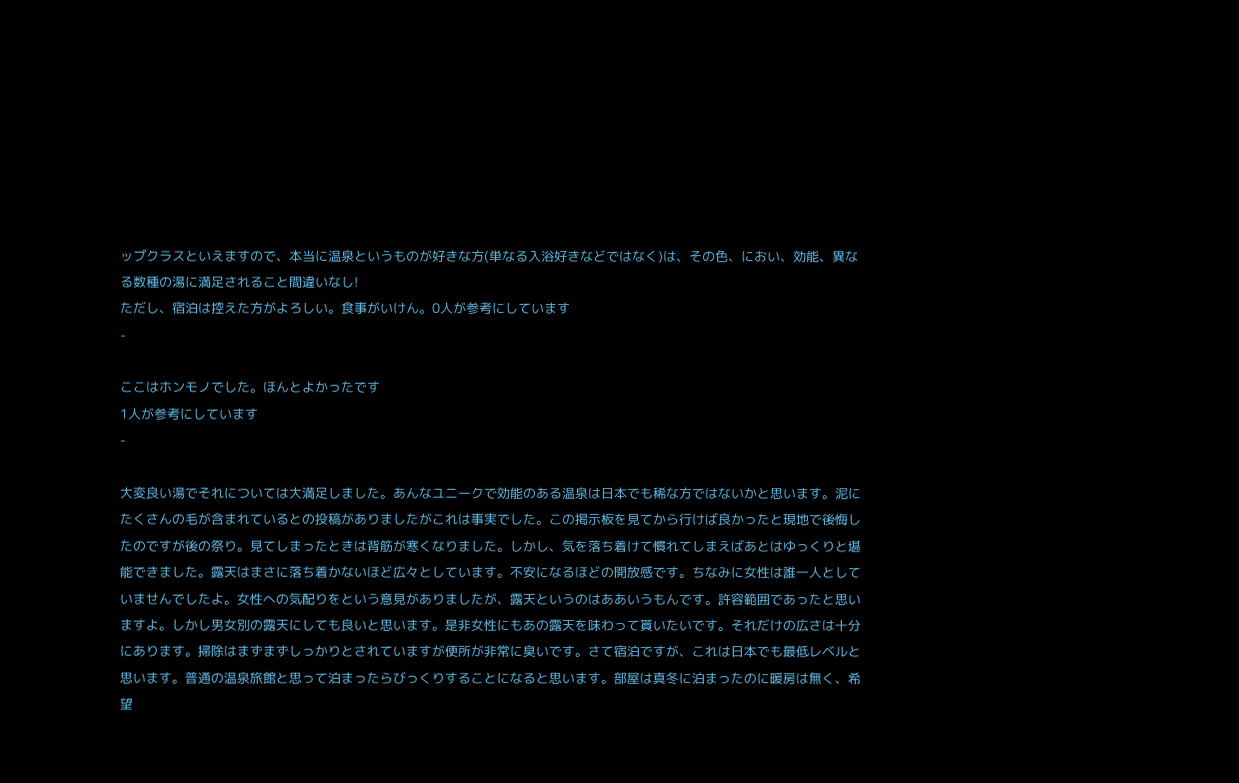ップクラスといえますので、本当に温泉というものが好きな方(単なる入浴好きなどではなく)は、その色、におい、効能、異なる数種の湯に満足されること間違いなし!
ただし、宿泊は控えた方がよろしい。食事がいけん。0人が参考にしています
-

ここはホンモノでした。ほんとよかったです
1人が参考にしています
-

大変良い湯でそれについては大満足しました。あんなユニークで効能のある温泉は日本でも稀な方ではないかと思います。泥にたくさんの毛が含まれているとの投稿がありましたがこれは事実でした。この掲示板を見てから行けば良かったと現地で後悔したのですが後の祭り。見てしまったときは背筋が寒くなりました。しかし、気を落ち着けて慣れてしまえばあとはゆっくりと堪能できました。露天はまさに落ち着かないほど広々としています。不安になるほどの開放感です。ちなみに女性は誰一人としていませんでしたよ。女性への気配りをという意見がありましたが、露天というのはああいうもんです。許容範囲であったと思いますよ。しかし男女別の露天にしても良いと思います。是非女性にもあの露天を味わって貰いたいです。それだけの広さは十分にあります。掃除はまずまずしっかりとされていますが便所が非常に臭いです。さて宿泊ですが、これは日本でも最低レベルと思います。普通の温泉旅館と思って泊まったらびっくりすることになると思います。部屋は真冬に泊まったのに暖房は無く、希望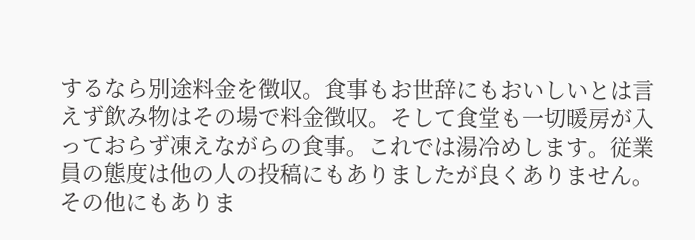するなら別途料金を徴収。食事もお世辞にもおいしいとは言えず飲み物はその場で料金徴収。そして食堂も一切暖房が入っておらず凍えながらの食事。これでは湯冷めします。従業員の態度は他の人の投稿にもありましたが良くありません。その他にもありま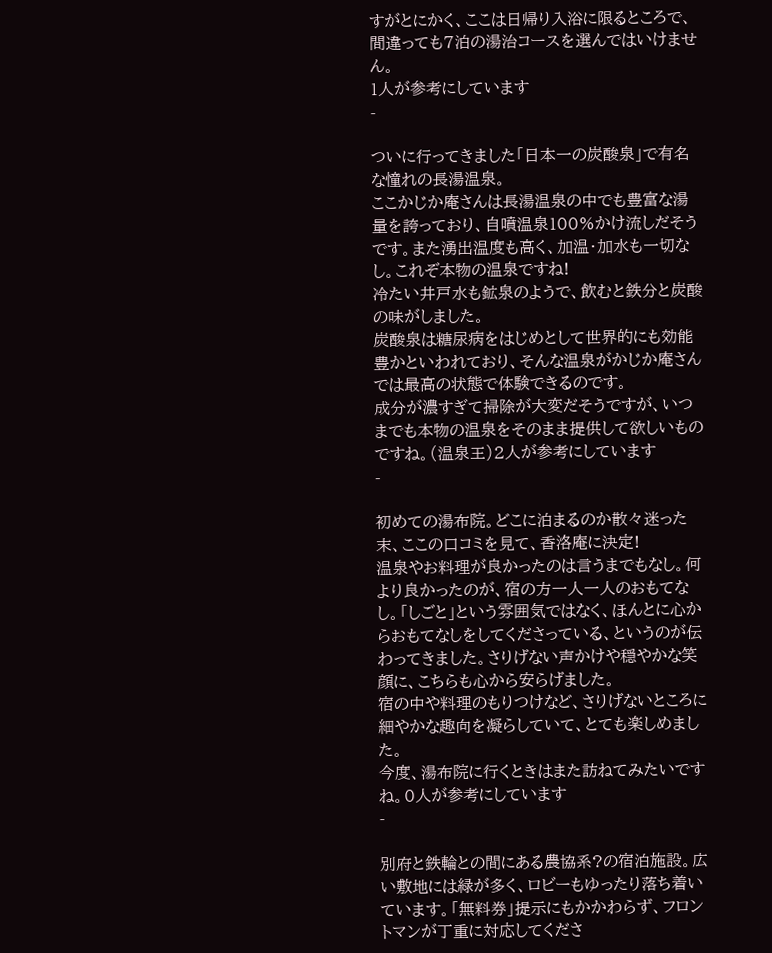すがとにかく、ここは日帰り入浴に限るところで、間違っても7泊の湯治コースを選んではいけません。
1人が参考にしています
-

ついに行ってきました「日本一の炭酸泉」で有名な憧れの長湯温泉。
ここかじか庵さんは長湯温泉の中でも豊富な湯量を誇っており、自噴温泉100%かけ流しだそうです。また湧出温度も高く、加温・加水も一切なし。これぞ本物の温泉ですね!
冷たい井戸水も鉱泉のようで、飲むと鉄分と炭酸の味がしました。
炭酸泉は糖尿病をはじめとして世界的にも効能豊かといわれており、そんな温泉がかじか庵さんでは最高の状態で体験できるのです。
成分が濃すぎて掃除が大変だそうですが、いつまでも本物の温泉をそのまま提供して欲しいものですね。(温泉王)2人が参考にしています
-

初めての湯布院。どこに泊まるのか散々迷った末、ここの口コミを見て、香洛庵に決定!
温泉やお料理が良かったのは言うまでもなし。何より良かったのが、宿の方一人一人のおもてなし。「しごと」という雰囲気ではなく、ほんとに心からおもてなしをしてくださっている、というのが伝わってきました。さりげない声かけや穏やかな笑顔に、こちらも心から安らげました。
宿の中や料理のもりつけなど、さりげないところに細やかな趣向を凝らしていて、とても楽しめました。
今度、湯布院に行くときはまた訪ねてみたいですね。0人が参考にしています
-

別府と鉄輪との間にある農協系?の宿泊施設。広い敷地には緑が多く、ロビーもゆったり落ち着いています。「無料券」提示にもかかわらず、フロントマンが丁重に対応してくださ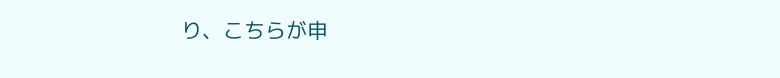り、こちらが申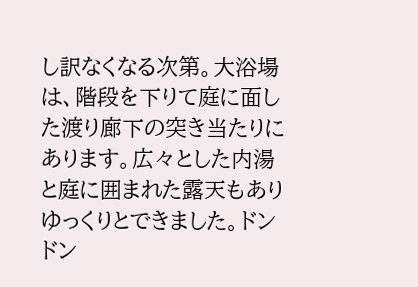し訳なくなる次第。大浴場は、階段を下りて庭に面した渡り廊下の突き当たりにあります。広々とした内湯と庭に囲まれた露天もありゆっくりとできました。ドンドン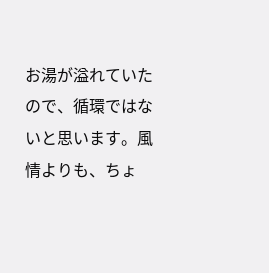お湯が溢れていたので、循環ではないと思います。風情よりも、ちょ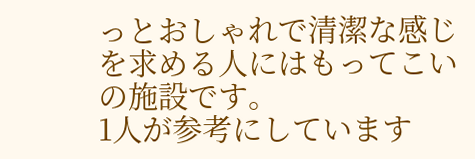っとおしゃれで清潔な感じを求める人にはもってこいの施設です。
1人が参考にしています